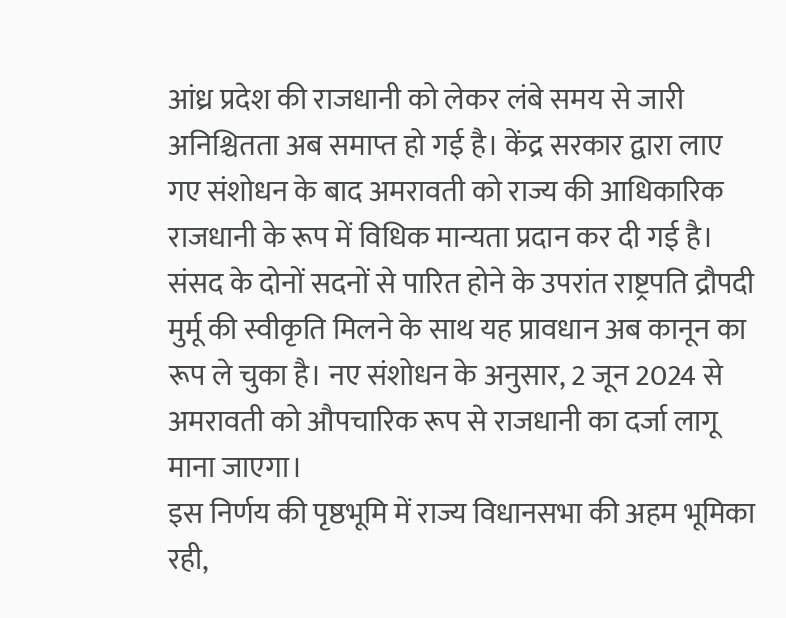आंध्र प्रदेश की राजधानी को लेकर लंबे समय से जारी अनिश्चितता अब समाप्त हो गई है। केंद्र सरकार द्वारा लाए गए संशोधन के बाद अमरावती को राज्य की आधिकारिक राजधानी के रूप में विधिक मान्यता प्रदान कर दी गई है। संसद के दोनों सदनों से पारित होने के उपरांत राष्ट्रपति द्रौपदी मुर्मू की स्वीकृति मिलने के साथ यह प्रावधान अब कानून का रूप ले चुका है। नए संशोधन के अनुसार, 2 जून 2024 से अमरावती को औपचारिक रूप से राजधानी का दर्जा लागू माना जाएगा।
इस निर्णय की पृष्ठभूमि में राज्य विधानसभा की अहम भूमिका रही,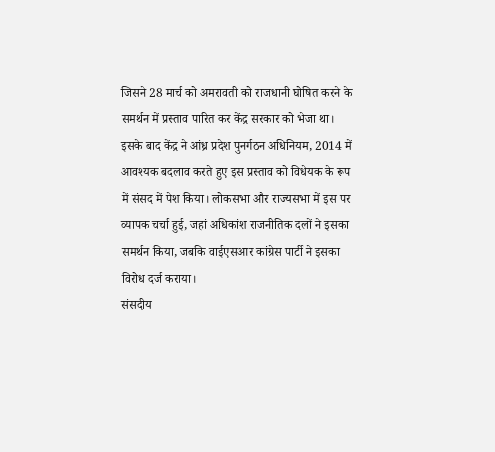जिसने 28 मार्च को अमरावती को राजधानी घोषित करने के समर्थन में प्रस्ताव पारित कर केंद्र सरकार को भेजा था। इसके बाद केंद्र ने आंध्र प्रदेश पुनर्गठन अधिनियम, 2014 में आवश्यक बदलाव करते हुए इस प्रस्ताव को विधेयक के रूप में संसद में पेश किया। लोकसभा और राज्यसभा में इस पर व्यापक चर्चा हुई, जहां अधिकांश राजनीतिक दलों ने इसका समर्थन किया, जबकि वाईएसआर कांग्रेस पार्टी ने इसका विरोध दर्ज कराया।
संसदीय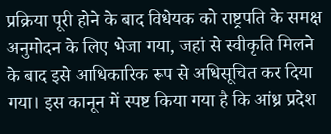प्रक्रिया पूरी होने के बाद विधेयक को राष्ट्रपति के समक्ष अनुमोदन के लिए भेजा गया, जहां से स्वीकृति मिलने के बाद इसे आधिकारिक रूप से अधिसूचित कर दिया गया। इस कानून में स्पष्ट किया गया है कि आंध्र प्रदेश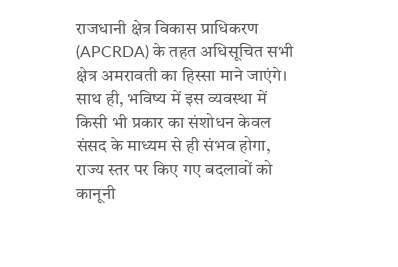राजधानी क्षेत्र विकास प्राधिकरण (APCRDA) के तहत अधिसूचित सभी क्षेत्र अमरावती का हिस्सा माने जाएंगे। साथ ही, भविष्य में इस व्यवस्था में किसी भी प्रकार का संशोधन केवल संसद के माध्यम से ही संभव होगा, राज्य स्तर पर किए गए बदलावों को कानूनी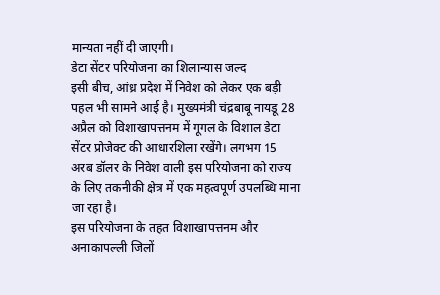मान्यता नहीं दी जाएगी।
डेटा सेंटर परियोजना का शिलान्यास जल्द
इसी बीच, आंध्र प्रदेश में निवेश को लेकर एक बड़ी पहल भी सामने आई है। मुख्यमंत्री चंद्रबाबू नायडू 28 अप्रैल को विशाखापत्तनम में गूगल के विशाल डेटा सेंटर प्रोजेक्ट की आधारशिला रखेंगे। लगभग 15 अरब डॉलर के निवेश वाली इस परियोजना को राज्य के लिए तकनीकी क्षेत्र में एक महत्वपूर्ण उपलब्धि माना जा रहा है।
इस परियोजना के तहत विशाखापत्तनम और अनाकापल्ली जिलों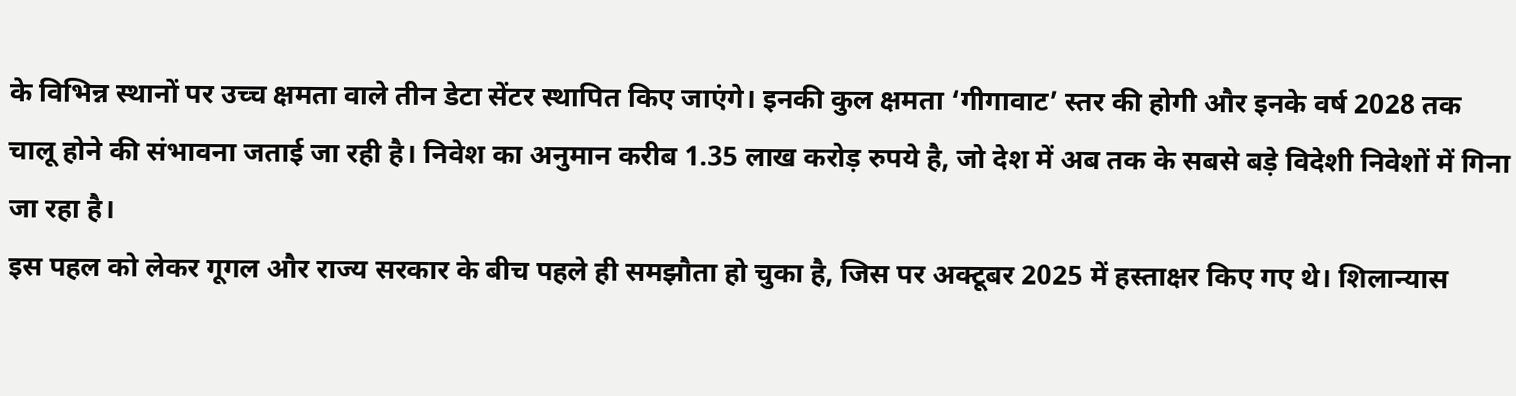के विभिन्न स्थानों पर उच्च क्षमता वाले तीन डेटा सेंटर स्थापित किए जाएंगे। इनकी कुल क्षमता ‘गीगावाट’ स्तर की होगी और इनके वर्ष 2028 तक चालू होने की संभावना जताई जा रही है। निवेश का अनुमान करीब 1.35 लाख करोड़ रुपये है, जो देश में अब तक के सबसे बड़े विदेशी निवेशों में गिना जा रहा है।
इस पहल को लेकर गूगल और राज्य सरकार के बीच पहले ही समझौता हो चुका है, जिस पर अक्टूबर 2025 में हस्ताक्षर किए गए थे। शिलान्यास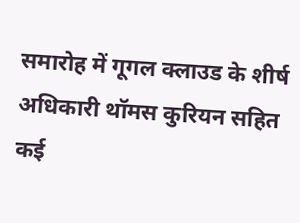समारोह में गूगल क्लाउड के शीर्ष अधिकारी थॉमस कुरियन सहित कई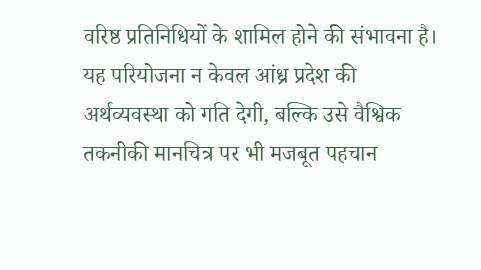वरिष्ठ प्रतिनिधियों के शामिल होने की संभावना है। यह परियोजना न केवल आंध्र प्रदेश की अर्थव्यवस्था को गति देगी, बल्कि उसे वैश्विक तकनीकी मानचित्र पर भी मजबूत पहचान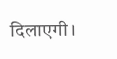दिलाएगी।